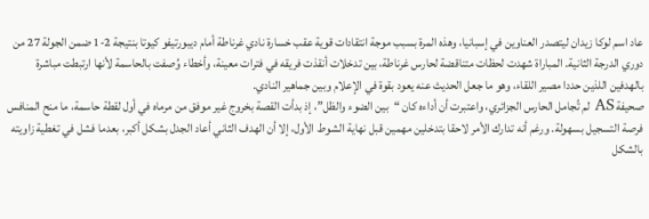عاد اسم لوكا زيدان ليتصدر العناوين في إسبانيا، وهذه المرة بسبب موجة انتقادات قوية عقب خسارة نادي غرناطة أمام ديبورتيفو كيوتا بنتيجة 2-1 ضمن الجولة 27 من دوري الدرجة الثانية. المباراة شهدت لحظات متناقضة لحارس غرناطة، بين تدخلات أنقذت فريقه في فترات معينة، وأخطاء وُصفت بالحاسمة لأنها ارتبطت مباشرة بالهدفين اللذين حددا مصير اللقاء، وهو ما جعل الحديث عنه يعود بقوة في الإعلام وبين جماهير النادي.
صحيفة AS لم تُجامل الحارس الجزائري، واعتبرت أن أداءه كان “بين الضوء والظل”، إذ بدأت القصة بخروج غير موفق من مرماه في أول لقطة حاسمة، ما منح المنافس فرصة التسجيل بسهولة. ورغم أنه تدارك الأمر لاحقا بتدخلين مهمين قبل نهاية الشوط الأول، إلا أن الهدف الثاني أعاد الجدل بشكل أكبر، بعدما فشل في تغطية زاويته بالشكل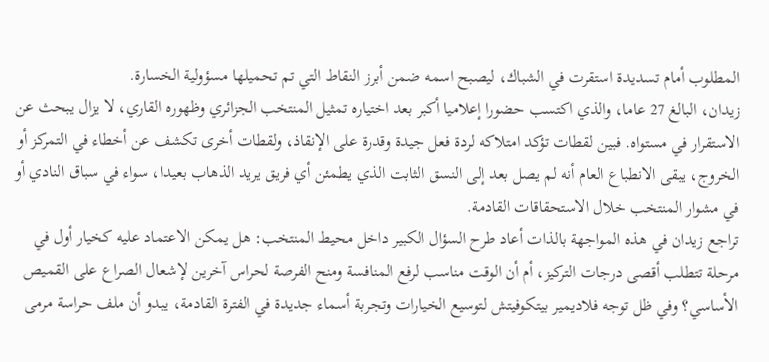المطلوب أمام تسديدة استقرت في الشباك، ليصبح اسمه ضمن أبرز النقاط التي تم تحميلها مسؤولية الخسارة.
زيدان، البالغ 27 عاما، والذي اكتسب حضورا إعلاميا أكبر بعد اختياره تمثيل المنتخب الجزائري وظهوره القاري، لا يزال يبحث عن الاستقرار في مستواه. فبين لقطات تؤكد امتلاكه لردة فعل جيدة وقدرة على الإنقاذ، ولقطات أخرى تكشف عن أخطاء في التمركز أو الخروج، يبقى الانطباع العام أنه لم يصل بعد إلى النسق الثابت الذي يطمئن أي فريق يريد الذهاب بعيدا، سواء في سباق النادي أو في مشوار المنتخب خلال الاستحقاقات القادمة.
تراجع زيدان في هذه المواجهة بالذات أعاد طرح السؤال الكبير داخل محيط المنتخب: هل يمكن الاعتماد عليه كخيار أول في مرحلة تتطلب أقصى درجات التركيز، أم أن الوقت مناسب لرفع المنافسة ومنح الفرصة لحراس آخرين لإشعال الصراع على القميص الأساسي؟ وفي ظل توجه فلاديمير بيتكوفيتش لتوسيع الخيارات وتجربة أسماء جديدة في الفترة القادمة، يبدو أن ملف حراسة مرمى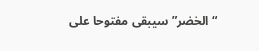“الخضر” سيبقى مفتوحا على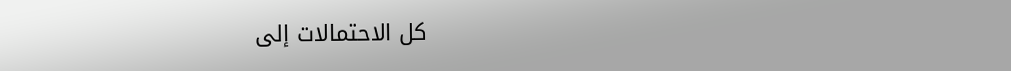كل الاحتمالات إلى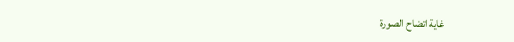غاية اتضاح الصورة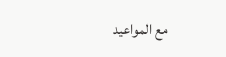مع المواعيد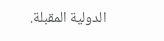الدولية المقبلة.